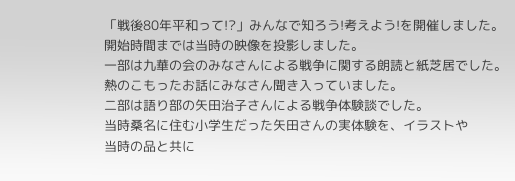「戦後80年平和って!?」みんなで知ろう!考えよう!を開催しました。
開始時間までは当時の映像を投影しました。
一部は九華の会のみなさんによる戦争に関する朗読と紙芝居でした。
熱のこもったお話にみなさん聞き入っていました。
二部は語り部の矢田治子さんによる戦争体験談でした。
当時桑名に住む小学生だった矢田さんの実体験を、イラストや
当時の品と共に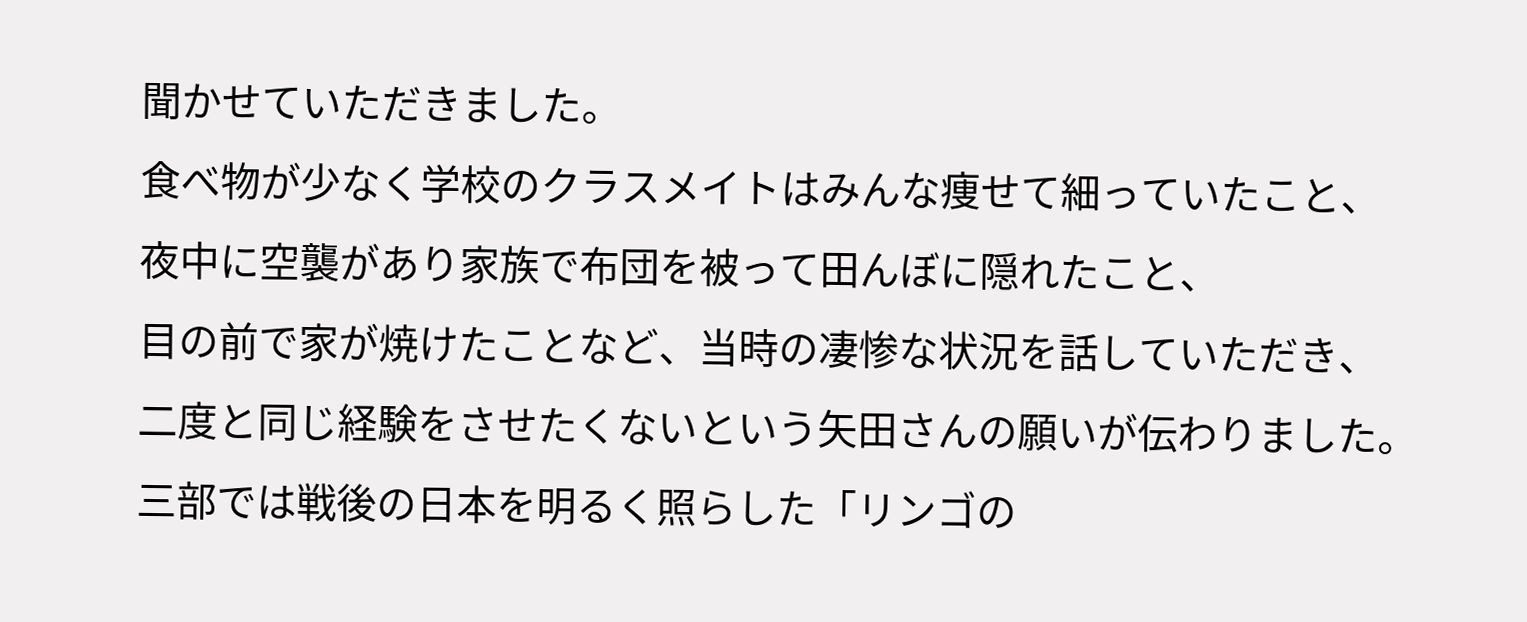聞かせていただきました。
食べ物が少なく学校のクラスメイトはみんな痩せて細っていたこと、
夜中に空襲があり家族で布団を被って田んぼに隠れたこと、
目の前で家が焼けたことなど、当時の凄惨な状況を話していただき、
二度と同じ経験をさせたくないという矢田さんの願いが伝わりました。
三部では戦後の日本を明るく照らした「リンゴの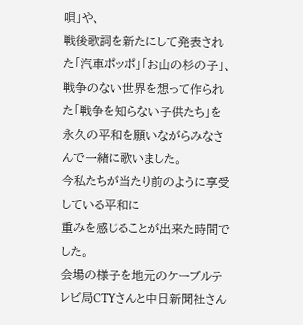唄」や、
戦後歌詞を新たにして発表された「汽車ポッポ」「お山の杉の子」、
戦争のない世界を想って作られた「戦争を知らない子供たち」を
永久の平和を願いながらみなさんで一緒に歌いました。
今私たちが当たり前のように享受している平和に
重みを感じることが出来た時間でした。
会場の様子を地元のケーブルテレビ局CTYさんと中日新聞社さん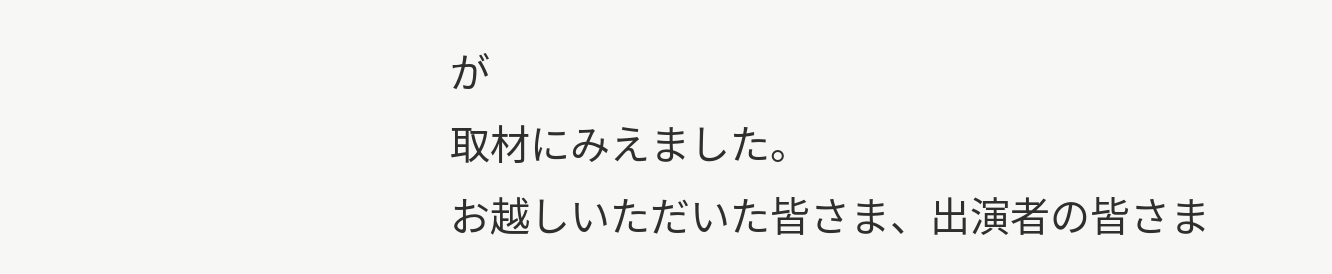が
取材にみえました。
お越しいただいた皆さま、出演者の皆さま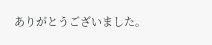ありがとうございました。